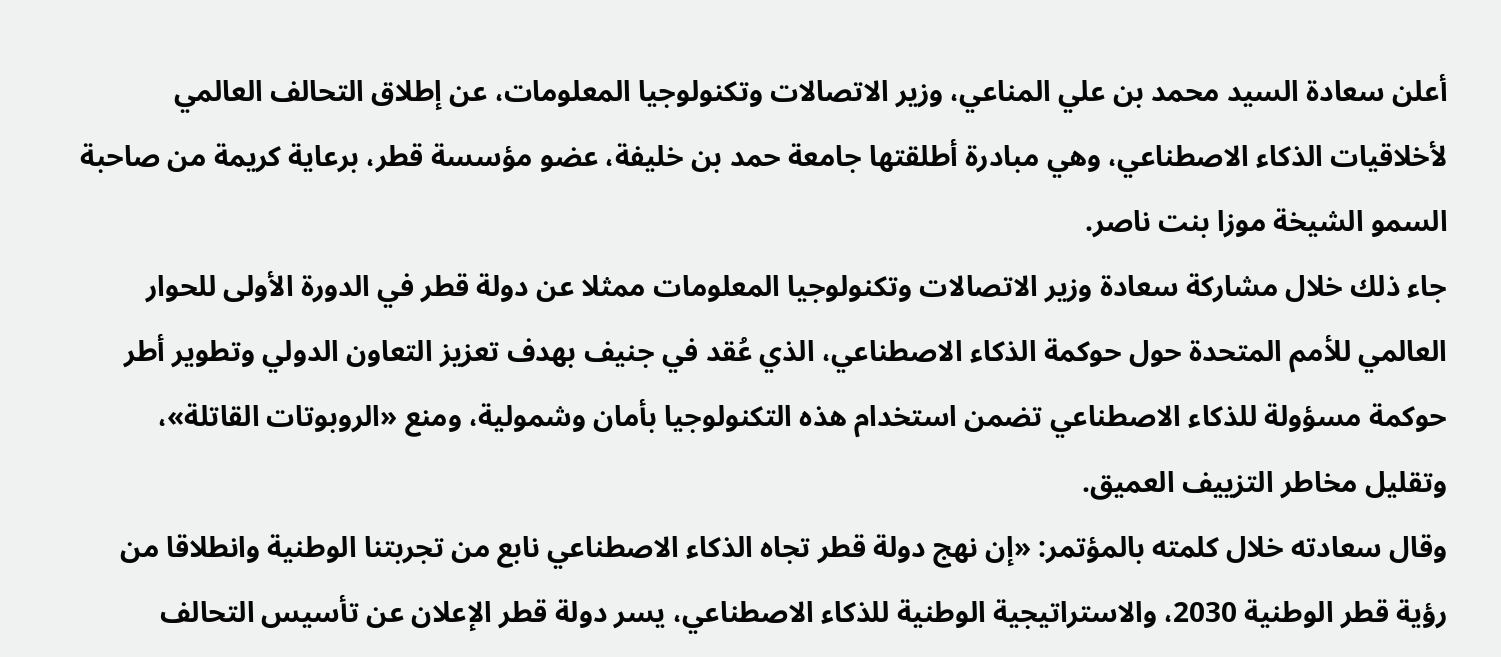أعلن سعادة السيد محمد بن علي المناعي، وزير الاتصالات وتكنولوجيا المعلومات، عن إطلاق التحالف العالمي لأخلاقيات الذكاء الاصطناعي، وهي مبادرة أطلقتها جامعة حمد بن خليفة، عضو مؤسسة قطر، برعاية كريمة من صاحبة السمو الشيخة موزا بنت ناصر.
جاء ذلك خلال مشاركة سعادة وزير الاتصالات وتكنولوجيا المعلومات ممثلا عن دولة قطر في الدورة الأولى للحوار العالمي للأمم المتحدة حول حوكمة الذكاء الاصطناعي، الذي عُقد في جنيف بهدف تعزيز التعاون الدولي وتطوير أطر حوكمة مسؤولة للذكاء الاصطناعي تضمن استخدام هذه التكنولوجيا بأمان وشمولية، ومنع «الروبوتات القاتلة»، وتقليل مخاطر التزييف العميق.
وقال سعادته خلال كلمته بالمؤتمر: «إن نهج دولة قطر تجاه الذكاء الاصطناعي نابع من تجربتنا الوطنية وانطلاقا من رؤية قطر الوطنية 2030، والاستراتيجية الوطنية للذكاء الاصطناعي، يسر دولة قطر الإعلان عن تأسيس التحالف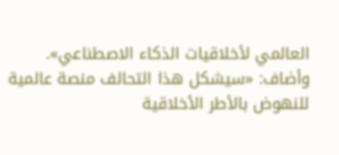العالمي لأخلاقيات الذكاء الاصطناعي».
وأضاف: «سيشكل هذا التحالف منصة عالمية للنهوض بالأطر الأخلاقية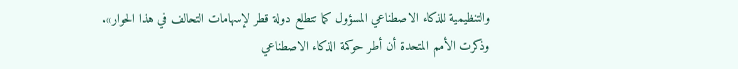والتنظيمية للذكاء الاصطناعي المسؤول كما تتطلع دولة قطر لإسهامات التحالف في هذا الحوار».
وذكرت الأمم المتحدة أن أطر حوكمة الذكاء الاصطناعي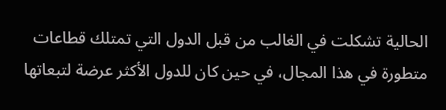الحالية تشكلت في الغالب من قبل الدول التي تمتلك قطاعات متطورة في هذا المجال، في حين كان للدول الأكثر عرضة لتبعاتها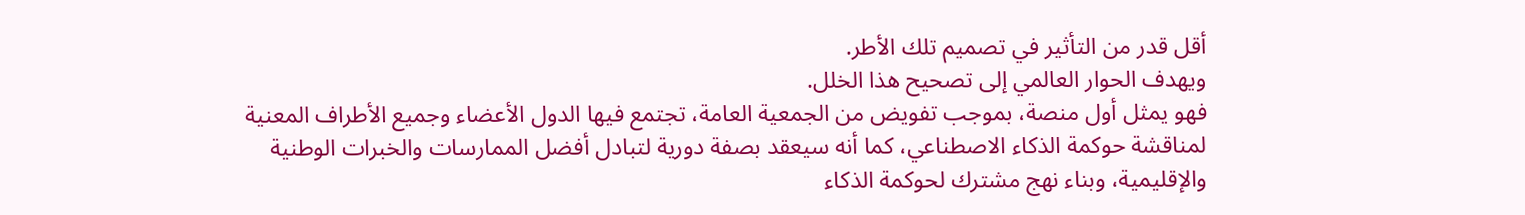أقل قدر من التأثير في تصميم تلك الأطر.
ويهدف الحوار العالمي إلى تصحيح هذا الخلل.
فهو يمثل أول منصة، بموجب تفويض من الجمعية العامة، تجتمع فيها الدول الأعضاء وجميع الأطراف المعنية لمناقشة حوكمة الذكاء الاصطناعي، كما أنه سيعقد بصفة دورية لتبادل أفضل الممارسات والخبرات الوطنية والإقليمية، وبناء نهج مشترك لحوكمة الذكاء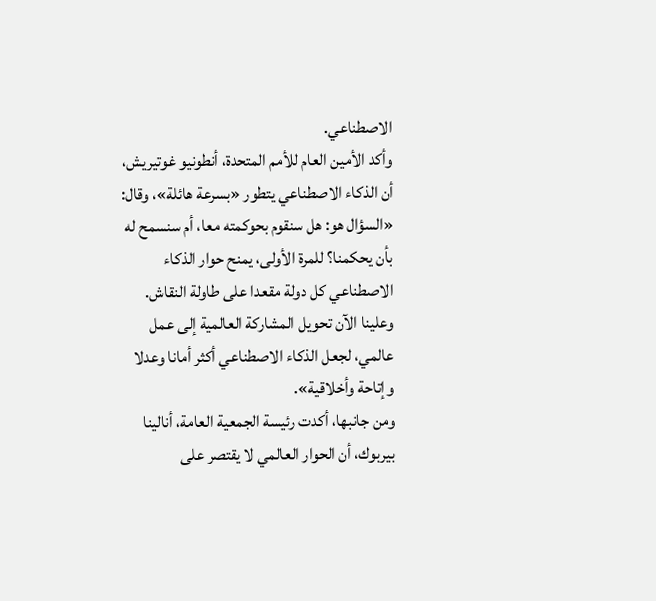الاصطناعي.
وأكد الأمين العام للأمم المتحدة، أنطونيو غوتيريش، أن الذكاء الاصطناعي يتطور «بسرعة هائلة»، وقال: «السؤال هو: هل سنقوم بحوكمته معا، أم سنسمح له بأن يحكمنا؟ للمرة الأولى، يمنح حوار الذكاء الاصطناعي كل دولة مقعدا على طاولة النقاش.
وعلينا الآن تحويل المشاركة العالمية إلى عمل عالمي، لجعل الذكاء الاصطناعي أكثر أمانا وعدلا وإتاحة وأخلاقية».
ومن جانبها، أكدت رئيسة الجمعية العامة، أنالينا بيربوك، أن الحوار العالمي لا يقتصر على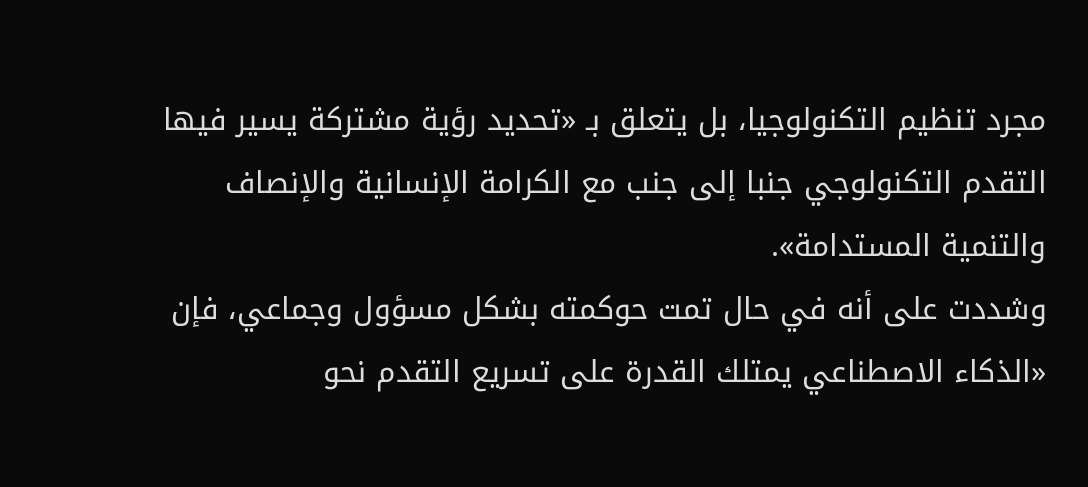مجرد تنظيم التكنولوجيا، بل يتعلق بـ «تحديد رؤية مشتركة يسير فيها التقدم التكنولوجي جنبا إلى جنب مع الكرامة الإنسانية والإنصاف والتنمية المستدامة».
وشددت على أنه في حال تمت حوكمته بشكل مسؤول وجماعي، فإن «الذكاء الاصطناعي يمتلك القدرة على تسريع التقدم نحو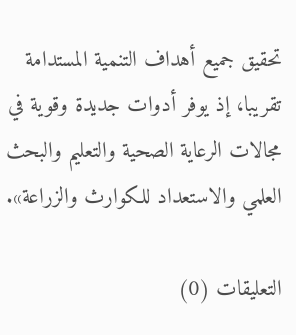تحقيق جميع أهداف التنمية المستدامة تقريبا، إذ يوفر أدوات جديدة وقوية في مجالات الرعاية الصحية والتعليم والبحث العلمي والاستعداد للكوارث والزراعة».

التعليقات (0)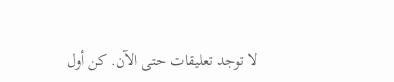لا توجد تعليقات حتى الآن. كن أول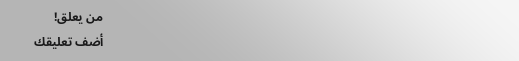من يعلق!
أضف تعليقك